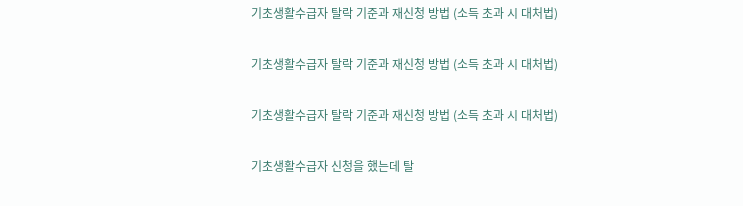기초생활수급자 탈락 기준과 재신청 방법 (소득 초과 시 대처법)

기초생활수급자 탈락 기준과 재신청 방법 (소득 초과 시 대처법)

기초생활수급자 탈락 기준과 재신청 방법 (소득 초과 시 대처법)

기초생활수급자 신청을 했는데 탈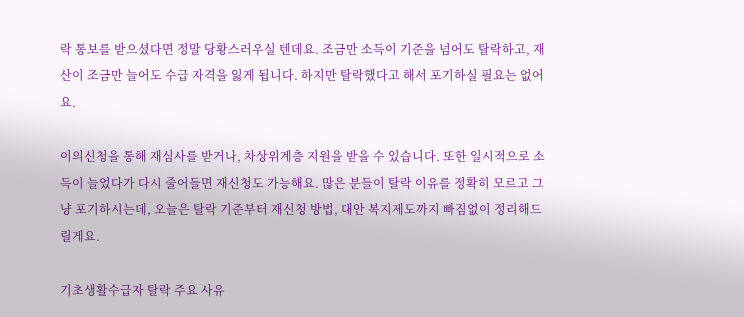락 통보를 받으셨다면 정말 당황스러우실 텐데요. 조금만 소득이 기준을 넘어도 탈락하고, 재산이 조금만 늘어도 수급 자격을 잃게 됩니다. 하지만 탈락했다고 해서 포기하실 필요는 없어요.

이의신청을 통해 재심사를 받거나, 차상위계층 지원을 받을 수 있습니다. 또한 일시적으로 소득이 늘었다가 다시 줄어들면 재신청도 가능해요. 많은 분들이 탈락 이유를 정확히 모르고 그냥 포기하시는데, 오늘은 탈락 기준부터 재신청 방법, 대안 복지제도까지 빠짐없이 정리해드릴게요.

기초생활수급자 탈락 주요 사유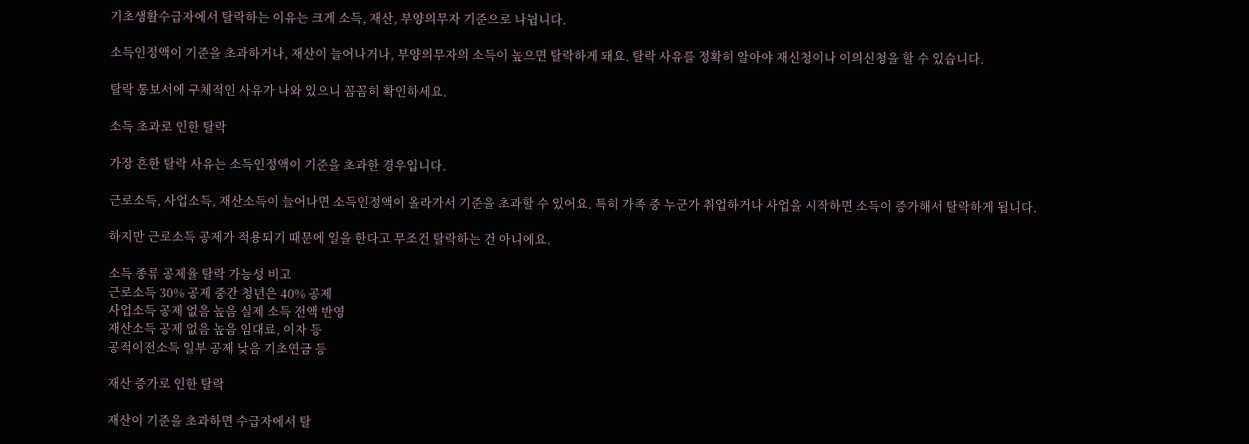기초생활수급자에서 탈락하는 이유는 크게 소득, 재산, 부양의무자 기준으로 나뉩니다.

소득인정액이 기준을 초과하거나, 재산이 늘어나거나, 부양의무자의 소득이 높으면 탈락하게 돼요. 탈락 사유를 정확히 알아야 재신청이나 이의신청을 할 수 있습니다.

탈락 통보서에 구체적인 사유가 나와 있으니 꼼꼼히 확인하세요.

소득 초과로 인한 탈락

가장 흔한 탈락 사유는 소득인정액이 기준을 초과한 경우입니다.

근로소득, 사업소득, 재산소득이 늘어나면 소득인정액이 올라가서 기준을 초과할 수 있어요. 특히 가족 중 누군가 취업하거나 사업을 시작하면 소득이 증가해서 탈락하게 됩니다.

하지만 근로소득 공제가 적용되기 때문에 일을 한다고 무조건 탈락하는 건 아니에요.

소득 종류 공제율 탈락 가능성 비고
근로소득 30% 공제 중간 청년은 40% 공제
사업소득 공제 없음 높음 실제 소득 전액 반영
재산소득 공제 없음 높음 임대료, 이자 등
공적이전소득 일부 공제 낮음 기초연금 등

재산 증가로 인한 탈락

재산이 기준을 초과하면 수급자에서 탈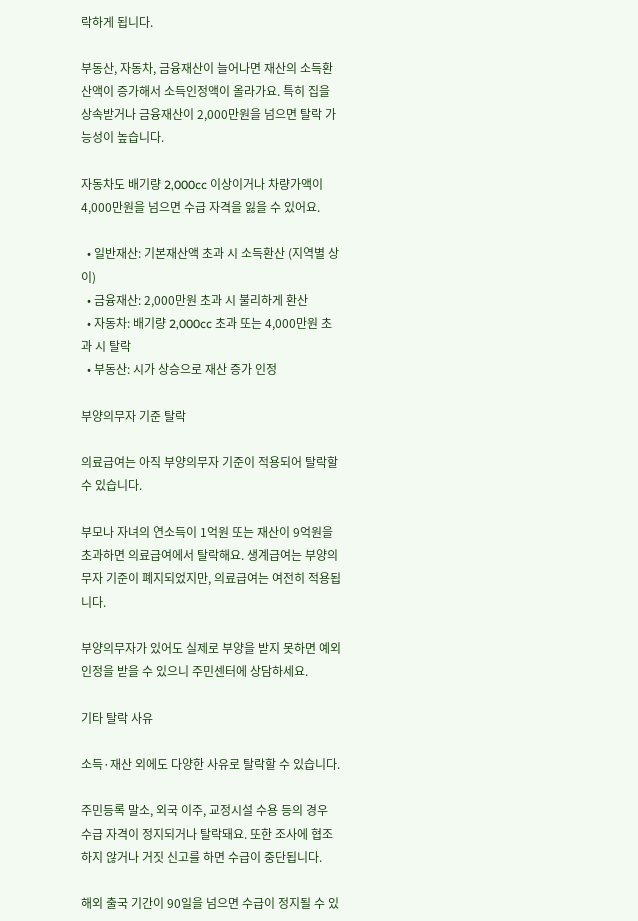락하게 됩니다.

부동산, 자동차, 금융재산이 늘어나면 재산의 소득환산액이 증가해서 소득인정액이 올라가요. 특히 집을 상속받거나 금융재산이 2,000만원을 넘으면 탈락 가능성이 높습니다.

자동차도 배기량 2,000cc 이상이거나 차량가액이 4,000만원을 넘으면 수급 자격을 잃을 수 있어요.

  • 일반재산: 기본재산액 초과 시 소득환산 (지역별 상이)
  • 금융재산: 2,000만원 초과 시 불리하게 환산
  • 자동차: 배기량 2,000cc 초과 또는 4,000만원 초과 시 탈락
  • 부동산: 시가 상승으로 재산 증가 인정

부양의무자 기준 탈락

의료급여는 아직 부양의무자 기준이 적용되어 탈락할 수 있습니다.

부모나 자녀의 연소득이 1억원 또는 재산이 9억원을 초과하면 의료급여에서 탈락해요. 생계급여는 부양의무자 기준이 폐지되었지만, 의료급여는 여전히 적용됩니다.

부양의무자가 있어도 실제로 부양을 받지 못하면 예외 인정을 받을 수 있으니 주민센터에 상담하세요.

기타 탈락 사유

소득·재산 외에도 다양한 사유로 탈락할 수 있습니다.

주민등록 말소, 외국 이주, 교정시설 수용 등의 경우 수급 자격이 정지되거나 탈락돼요. 또한 조사에 협조하지 않거나 거짓 신고를 하면 수급이 중단됩니다.

해외 출국 기간이 90일을 넘으면 수급이 정지될 수 있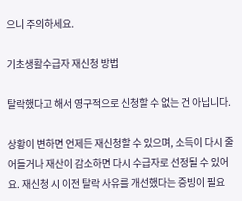으니 주의하세요.

기초생활수급자 재신청 방법

탈락했다고 해서 영구적으로 신청할 수 없는 건 아닙니다.

상황이 변하면 언제든 재신청할 수 있으며, 소득이 다시 줄어들거나 재산이 감소하면 다시 수급자로 선정될 수 있어요. 재신청 시 이전 탈락 사유를 개선했다는 증빙이 필요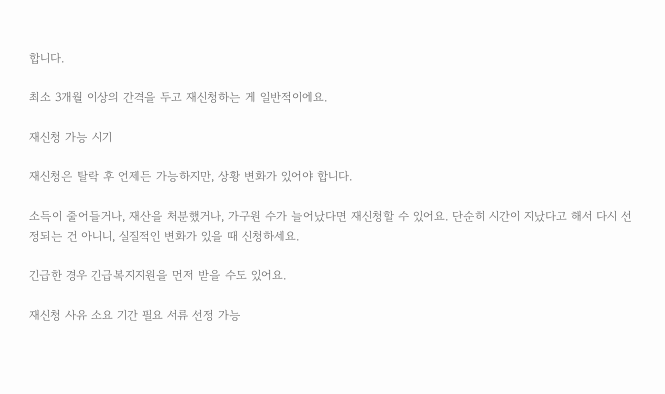합니다.

최소 3개월 이상의 간격을 두고 재신청하는 게 일반적이에요.

재신청 가능 시기

재신청은 탈락 후 언제든 가능하지만, 상황 변화가 있어야 합니다.

소득이 줄어들거나, 재산을 처분했거나, 가구원 수가 늘어났다면 재신청할 수 있어요. 단순히 시간이 지났다고 해서 다시 선정되는 건 아니니, 실질적인 변화가 있을 때 신청하세요.

긴급한 경우 긴급복지지원을 먼저 받을 수도 있어요.

재신청 사유 소요 기간 필요 서류 선정 가능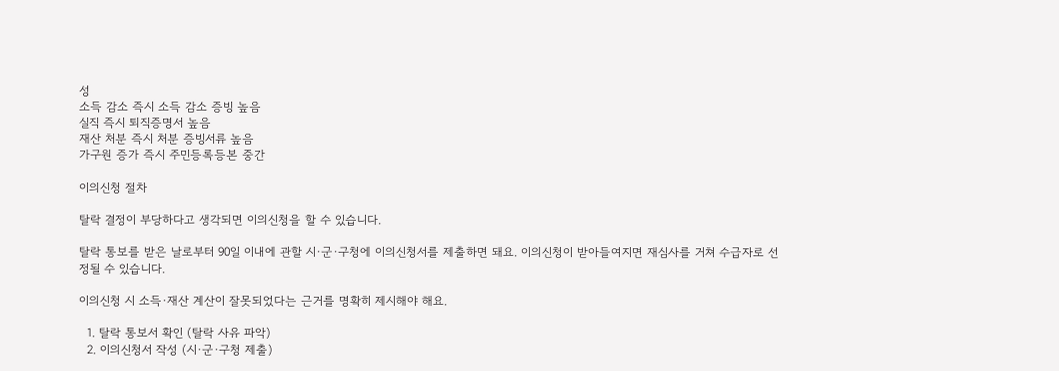성
소득 감소 즉시 소득 감소 증빙 높음
실직 즉시 퇴직증명서 높음
재산 처분 즉시 처분 증빙서류 높음
가구원 증가 즉시 주민등록등본 중간

이의신청 절차

탈락 결정이 부당하다고 생각되면 이의신청을 할 수 있습니다.

탈락 통보를 받은 날로부터 90일 이내에 관할 시·군·구청에 이의신청서를 제출하면 돼요. 이의신청이 받아들여지면 재심사를 거쳐 수급자로 선정될 수 있습니다.

이의신청 시 소득·재산 계산이 잘못되었다는 근거를 명확히 제시해야 해요.

  1. 탈락 통보서 확인 (탈락 사유 파악)
  2. 이의신청서 작성 (시·군·구청 제출)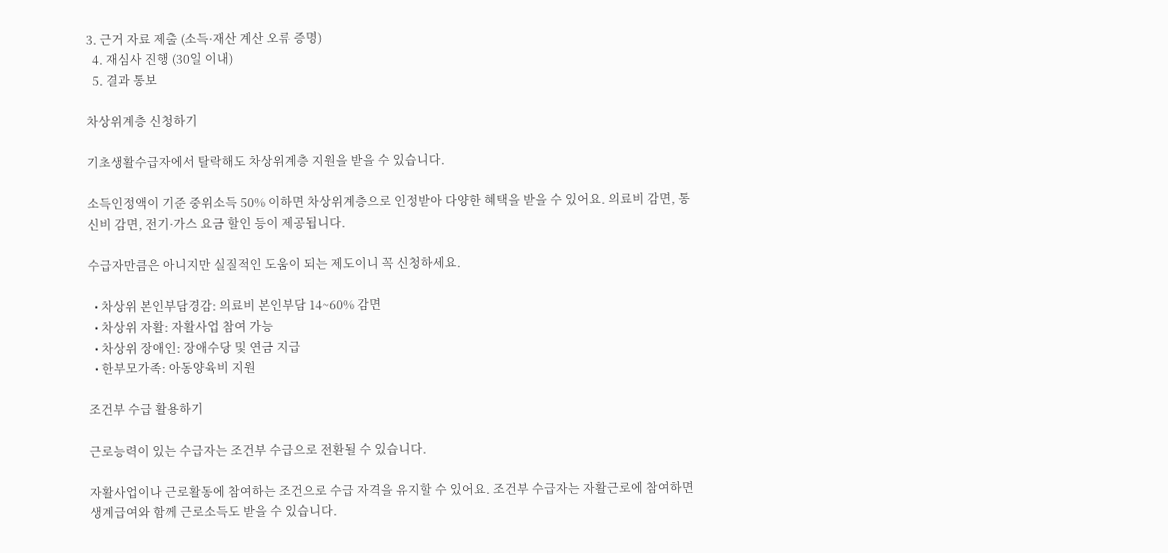3. 근거 자료 제출 (소득·재산 계산 오류 증명)
  4. 재심사 진행 (30일 이내)
  5. 결과 통보

차상위계층 신청하기

기초생활수급자에서 탈락해도 차상위계층 지원을 받을 수 있습니다.

소득인정액이 기준 중위소득 50% 이하면 차상위계층으로 인정받아 다양한 혜택을 받을 수 있어요. 의료비 감면, 통신비 감면, 전기·가스 요금 할인 등이 제공됩니다.

수급자만큼은 아니지만 실질적인 도움이 되는 제도이니 꼭 신청하세요.

  • 차상위 본인부담경감: 의료비 본인부담 14~60% 감면
  • 차상위 자활: 자활사업 참여 가능
  • 차상위 장애인: 장애수당 및 연금 지급
  • 한부모가족: 아동양육비 지원

조건부 수급 활용하기

근로능력이 있는 수급자는 조건부 수급으로 전환될 수 있습니다.

자활사업이나 근로활동에 참여하는 조건으로 수급 자격을 유지할 수 있어요. 조건부 수급자는 자활근로에 참여하면 생계급여와 함께 근로소득도 받을 수 있습니다.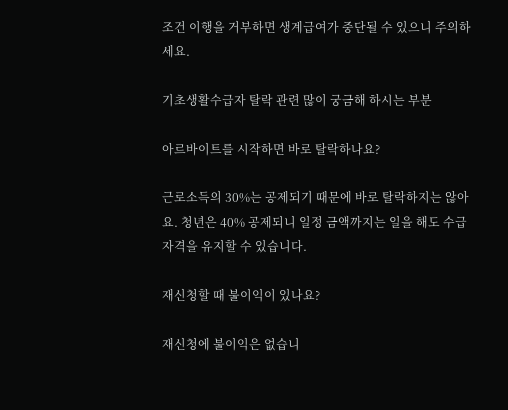조건 이행을 거부하면 생계급여가 중단될 수 있으니 주의하세요.

기초생활수급자 탈락 관련 많이 궁금해 하시는 부분

아르바이트를 시작하면 바로 탈락하나요?

근로소득의 30%는 공제되기 때문에 바로 탈락하지는 않아요. 청년은 40% 공제되니 일정 금액까지는 일을 해도 수급 자격을 유지할 수 있습니다.

재신청할 때 불이익이 있나요?

재신청에 불이익은 없습니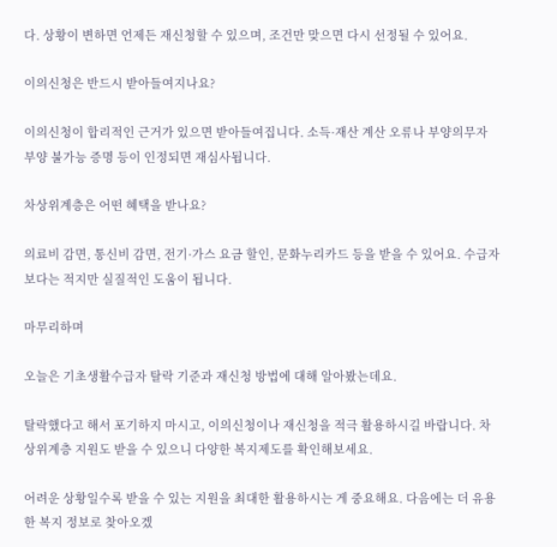다. 상황이 변하면 언제든 재신청할 수 있으며, 조건만 맞으면 다시 선정될 수 있어요.

이의신청은 반드시 받아들여지나요?

이의신청이 합리적인 근거가 있으면 받아들여집니다. 소득·재산 계산 오류나 부양의무자 부양 불가능 증명 등이 인정되면 재심사됩니다.

차상위계층은 어떤 혜택을 받나요?

의료비 감면, 통신비 감면, 전기·가스 요금 할인, 문화누리카드 등을 받을 수 있어요. 수급자보다는 적지만 실질적인 도움이 됩니다.

마무리하며

오늘은 기초생활수급자 탈락 기준과 재신청 방법에 대해 알아봤는데요.

탈락했다고 해서 포기하지 마시고, 이의신청이나 재신청을 적극 활용하시길 바랍니다. 차상위계층 지원도 받을 수 있으니 다양한 복지제도를 확인해보세요.

어려운 상황일수록 받을 수 있는 지원을 최대한 활용하시는 게 중요해요. 다음에는 더 유용한 복지 정보로 찾아오겠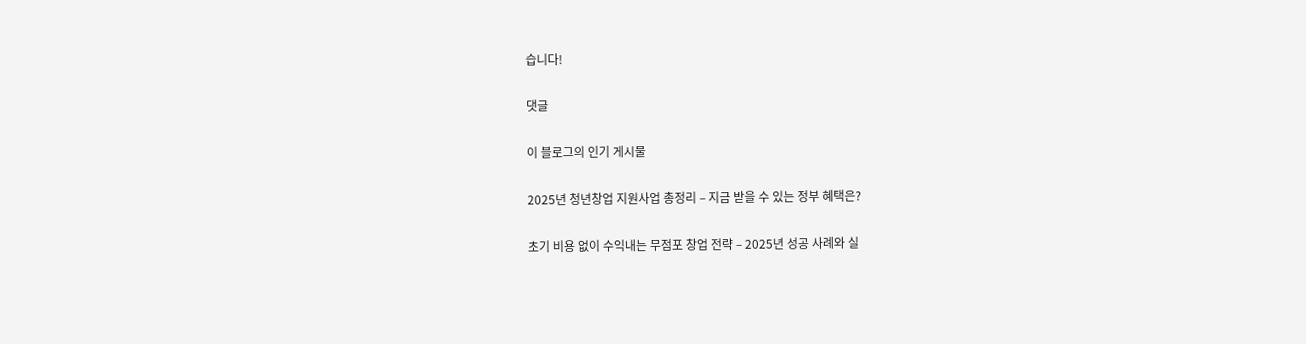습니다!

댓글

이 블로그의 인기 게시물

2025년 청년창업 지원사업 총정리 – 지금 받을 수 있는 정부 혜택은?

초기 비용 없이 수익내는 무점포 창업 전략 – 2025년 성공 사례와 실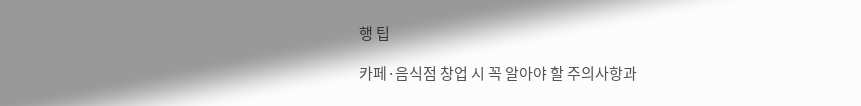행 팁

카페·음식점 창업 시 꼭 알아야 할 주의사항과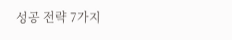성공 전략 7가지